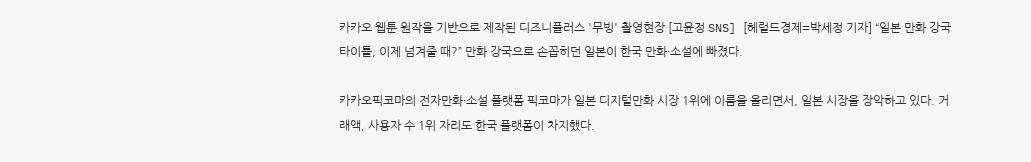카카오 웹툰 원작을 기반으로 제작된 디즈니플러스 '무빙' 촬영현장 [고윤정 SNS] [헤럴드경제=박세정 기자] “일본 만화 강국 타이틀, 이제 넘겨줄 때?” 만화 강국으로 손꼽히던 일본이 한국 만화·소설에 빠졌다.

카카오픽코마의 전자만화·소설 플랫폼 픽코마가 일본 디지털만화 시장 1위에 이름을 올리면서, 일본 시장을 장악하고 있다. 거래액, 사용자 수 1위 자리도 한국 플랫폼이 차지했다.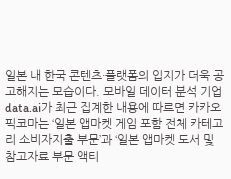일본 내 한국 콘텐츠·플랫폼의 입지가 더욱 공고해지는 모습이다. 모바일 데이터 분석 기업 data.ai가 최근 집계한 내용에 따르면 카카오픽코마는 ‘일본 앱마켓 게임 포함 전체 카테고리 소비자지출 부문’과 ‘일본 앱마켓 도서 및 참고자료 부문 액티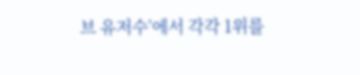브 유저수’에서 각각 1위를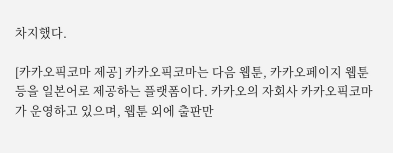차지했다.

[카카오픽코마 제공] 카카오픽코마는 다음 웹툰, 카카오페이지 웹툰 등을 일본어로 제공하는 플랫폼이다. 카카오의 자회사 카카오픽코마가 운영하고 있으며, 웹툰 외에 출판만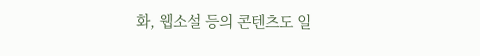화, 웹소설 등의 콘텐츠도 일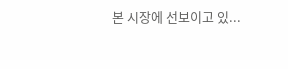본 시장에 선보이고 있...